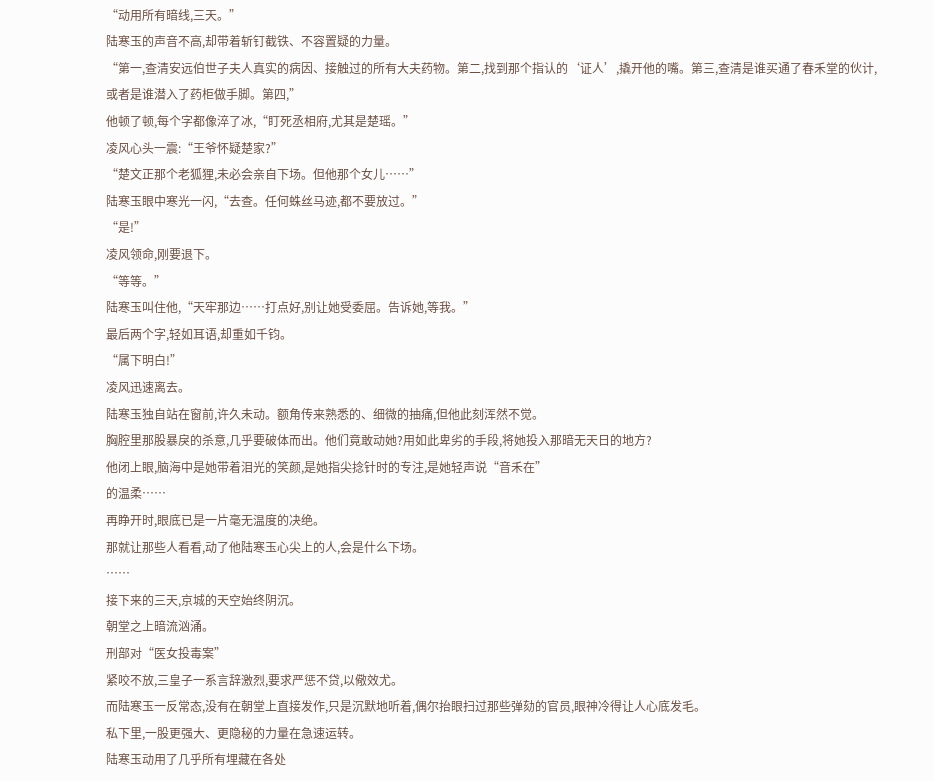“动用所有暗线,三天。”
陆寒玉的声音不高,却带着斩钉截铁、不容置疑的力量。
“第一,查清安远伯世子夫人真实的病因、接触过的所有大夫药物。第二,找到那个指认的‘证人’,撬开他的嘴。第三,查清是谁买通了春禾堂的伙计,或者是谁潜入了药柜做手脚。第四,”
他顿了顿,每个字都像淬了冰,“盯死丞相府,尤其是楚瑶。”
凌风心头一震:“王爷怀疑楚家?”
“楚文正那个老狐狸,未必会亲自下场。但他那个女儿……”
陆寒玉眼中寒光一闪,“去查。任何蛛丝马迹,都不要放过。”
“是!”
凌风领命,刚要退下。
“等等。”
陆寒玉叫住他,“天牢那边……打点好,别让她受委屈。告诉她,等我。”
最后两个字,轻如耳语,却重如千钧。
“属下明白!”
凌风迅速离去。
陆寒玉独自站在窗前,许久未动。额角传来熟悉的、细微的抽痛,但他此刻浑然不觉。
胸腔里那股暴戾的杀意,几乎要破体而出。他们竟敢动她?用如此卑劣的手段,将她投入那暗无天日的地方?
他闭上眼,脑海中是她带着泪光的笑颜,是她指尖捻针时的专注,是她轻声说“音禾在”
的温柔……
再睁开时,眼底已是一片毫无温度的决绝。
那就让那些人看看,动了他陆寒玉心尖上的人,会是什么下场。
……
接下来的三天,京城的天空始终阴沉。
朝堂之上暗流汹涌。
刑部对“医女投毒案”
紧咬不放,三皇子一系言辞激烈,要求严惩不贷,以儆效尤。
而陆寒玉一反常态,没有在朝堂上直接发作,只是沉默地听着,偶尔抬眼扫过那些弹劾的官员,眼神冷得让人心底发毛。
私下里,一股更强大、更隐秘的力量在急速运转。
陆寒玉动用了几乎所有埋藏在各处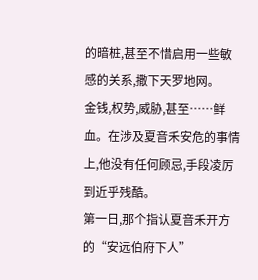的暗桩,甚至不惜启用一些敏感的关系,撒下天罗地网。
金钱,权势,威胁,甚至……鲜血。在涉及夏音禾安危的事情上,他没有任何顾忌,手段凌厉到近乎残酷。
第一日,那个指认夏音禾开方的“安远伯府下人”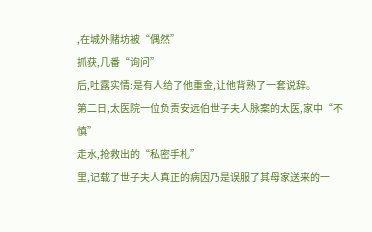,在城外赌坊被“偶然”
抓获,几番“询问”
后,吐露实情:是有人给了他重金,让他背熟了一套说辞。
第二日,太医院一位负责安远伯世子夫人脉案的太医,家中“不慎”
走水,抢救出的“私密手札”
里,记载了世子夫人真正的病因乃是误服了其母家送来的一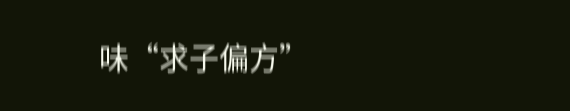味“求子偏方”